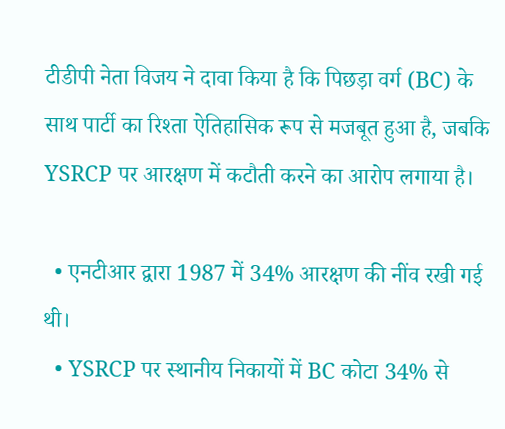टीडीपी नेता विजय ने दावा किया है कि पिछड़ा वर्ग (BC) के साथ पार्टी का रिश्ता ऐतिहासिक रूप से मजबूत हुआ है, जबकि YSRCP पर आरक्षण में कटौती करने का आरोप लगाया है।

  • एनटीआर द्वारा 1987 में 34% आरक्षण की नींव रखी गई थी।
  • YSRCP पर स्थानीय निकायों में BC कोटा 34% से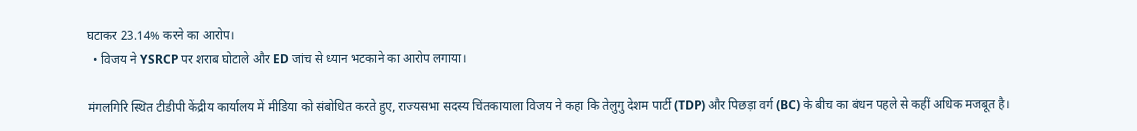घटाकर 23.14% करने का आरोप।
  • विजय ने YSRCP पर शराब घोटाले और ED जांच से ध्यान भटकाने का आरोप लगाया।

मंगलगिरि स्थित टीडीपी केंद्रीय कार्यालय में मीडिया को संबोधित करते हुए, राज्यसभा सदस्य चिंतकायाला विजय ने कहा कि तेलुगु देशम पार्टी (TDP) और पिछड़ा वर्ग (BC) के बीच का बंधन पहले से कहीं अधिक मजबूत है।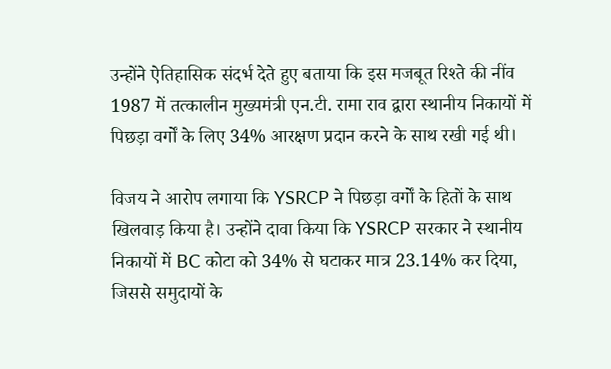उन्होंने ऐतिहासिक संदर्भ देते हुए बताया कि इस मजबूत रिश्ते की नींव 1987 में तत्कालीन मुख्यमंत्री एन.टी. रामा राव द्वारा स्थानीय निकायों में पिछड़ा वर्गों के लिए 34% आरक्षण प्रदान करने के साथ रखी गई थी।

विजय ने आरोप लगाया कि YSRCP ने पिछड़ा वर्गों के हितों के साथ खिलवाड़ किया है। उन्होंने दावा किया कि YSRCP सरकार ने स्थानीय निकायों में BC कोटा को 34% से घटाकर मात्र 23.14% कर दिया, जिससे समुदायों के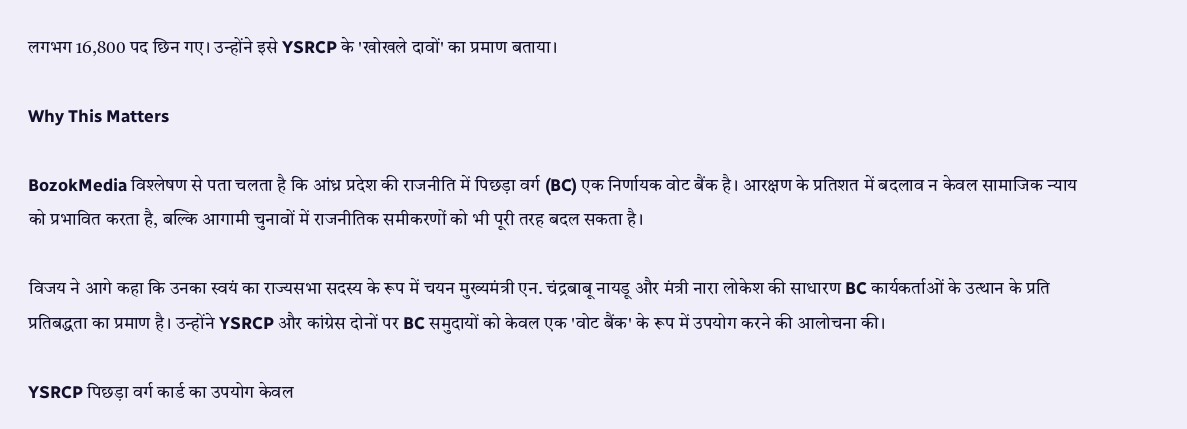लगभग 16,800 पद छिन गए। उन्होंने इसे YSRCP के 'खोखले दावों' का प्रमाण बताया।

Why This Matters

BozokMedia विश्लेषण से पता चलता है कि आंध्र प्रदेश की राजनीति में पिछड़ा वर्ग (BC) एक निर्णायक वोट बैंक है। आरक्षण के प्रतिशत में बदलाव न केवल सामाजिक न्याय को प्रभावित करता है, बल्कि आगामी चुनावों में राजनीतिक समीकरणों को भी पूरी तरह बदल सकता है।

विजय ने आगे कहा कि उनका स्वयं का राज्यसभा सदस्य के रूप में चयन मुख्यमंत्री एन. चंद्रबाबू नायडू और मंत्री नारा लोकेश की साधारण BC कार्यकर्ताओं के उत्थान के प्रति प्रतिबद्धता का प्रमाण है। उन्होंने YSRCP और कांग्रेस दोनों पर BC समुदायों को केवल एक 'वोट बैंक' के रूप में उपयोग करने की आलोचना की।

YSRCP पिछड़ा वर्ग कार्ड का उपयोग केवल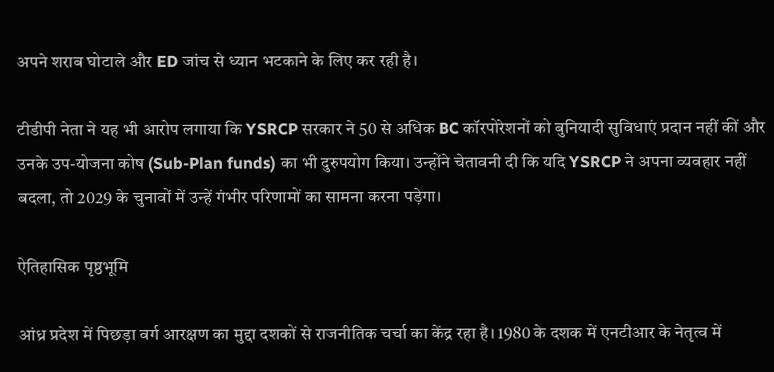अपने शराब घोटाले और ED जांच से ध्यान भटकाने के लिए कर रही है।

टीडीपी नेता ने यह भी आरोप लगाया कि YSRCP सरकार ने 50 से अधिक BC कॉरपोरेशनों को बुनियादी सुविधाएं प्रदान नहीं कीं और उनके उप-योजना कोष (Sub-Plan funds) का भी दुरुपयोग किया। उन्होंने चेतावनी दी कि यदि YSRCP ने अपना व्यवहार नहीं बदला, तो 2029 के चुनावों में उन्हें गंभीर परिणामों का सामना करना पड़ेगा।

ऐतिहासिक पृष्ठभूमि

आंध्र प्रदेश में पिछड़ा वर्ग आरक्षण का मुद्दा दशकों से राजनीतिक चर्चा का केंद्र रहा है। 1980 के दशक में एनटीआर के नेतृत्व में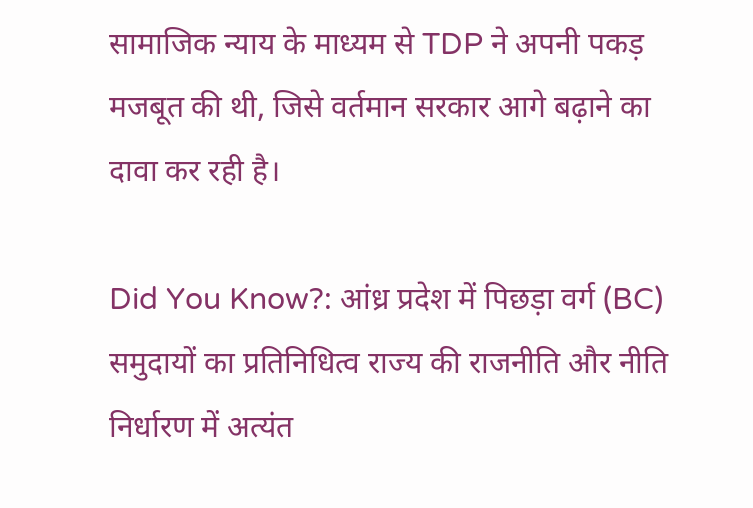सामाजिक न्याय के माध्यम से TDP ने अपनी पकड़ मजबूत की थी, जिसे वर्तमान सरकार आगे बढ़ाने का दावा कर रही है।

Did You Know?: आंध्र प्रदेश में पिछड़ा वर्ग (BC) समुदायों का प्रतिनिधित्व राज्य की राजनीति और नीति निर्धारण में अत्यंत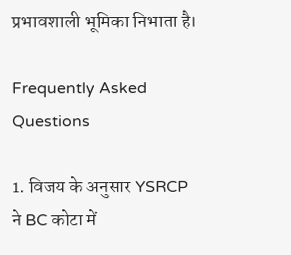प्रभावशाली भूमिका निभाता है।

Frequently Asked Questions

1. विजय के अनुसार YSRCP ने BC कोटा में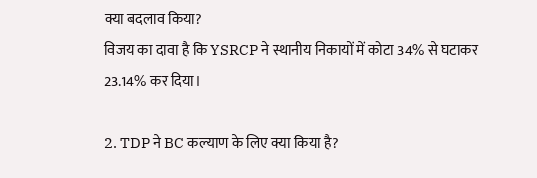क्या बदलाव किया?
विजय का दावा है कि YSRCP ने स्थानीय निकायों में कोटा 34% से घटाकर 23.14% कर दिया।

2. TDP ने BC कल्याण के लिए क्या किया है?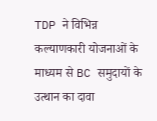TDP ने विभिन्न कल्याणकारी योजनाओं के माध्यम से BC समुदायों के उत्थान का दावा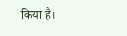किया है।